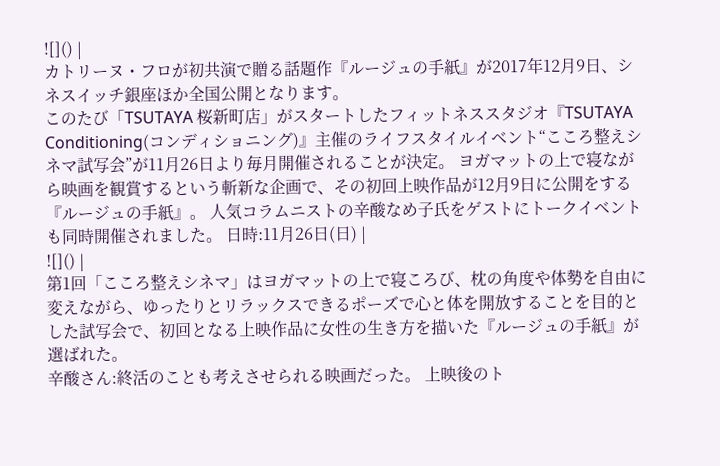![]() |
カトリーヌ・フロが初共演で贈る話題作『ルージュの手紙』が2017年12月9日、シネスイッチ銀座ほか全国公開となります。
このたび「TSUTAYA 桜新町店」がスタートしたフィットネススタジオ『TSUTAYA Conditioning(コンディショニング)』主催のライフスタイルイベント“こころ整えシネマ試写会”が11月26日より毎月開催されることが決定。 ヨガマットの上で寝ながら映画を観賞するという斬新な企画で、その初回上映作品が12月9日に公開をする『ルージュの手紙』。 人気コラムニストの辛酸なめ子氏をゲストにトークイベントも同時開催されました。 日時:11月26日(日) |
![]() |
第1回「こころ整えシネマ」はヨガマットの上で寝ころび、枕の角度や体勢を自由に変えながら、ゆったりとリラックスできるポーズで心と体を開放することを目的とした試写会で、初回となる上映作品に女性の生き方を描いた『ルージュの手紙』が選ばれた。
辛酸さん:終活のことも考えさせられる映画だった。 上映後のト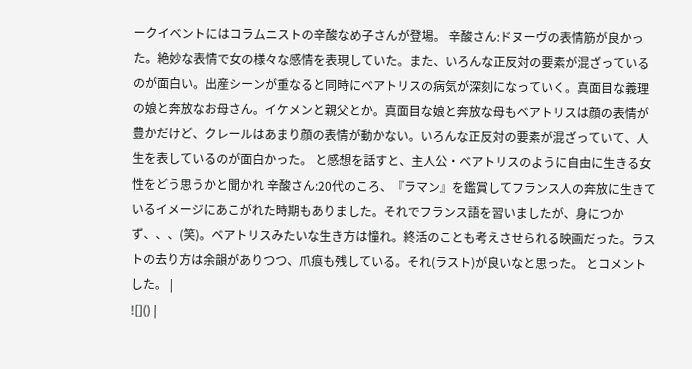ークイベントにはコラムニストの辛酸なめ子さんが登場。 辛酸さん:ドヌーヴの表情筋が良かった。絶妙な表情で女の様々な感情を表現していた。また、いろんな正反対の要素が混ざっているのが面白い。出産シーンが重なると同時にベアトリスの病気が深刻になっていく。真面目な義理の娘と奔放なお母さん。イケメンと親父とか。真面目な娘と奔放な母もベアトリスは顔の表情が豊かだけど、クレールはあまり顔の表情が動かない。いろんな正反対の要素が混ざっていて、人生を表しているのが面白かった。 と感想を話すと、主人公・ベアトリスのように自由に生きる女性をどう思うかと聞かれ 辛酸さん:20代のころ、『ラマン』を鑑賞してフランス人の奔放に生きているイメージにあこがれた時期もありました。それでフランス語を習いましたが、身につかず、、、(笑)。ベアトリスみたいな生き方は憧れ。終活のことも考えさせられる映画だった。ラストの去り方は余韻がありつつ、爪痕も残している。それ(ラスト)が良いなと思った。 とコメントした。 |
![]() |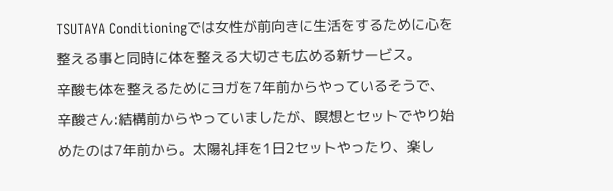TSUTAYA Conditioningでは女性が前向きに生活をするために心を整える事と同時に体を整える大切さも広める新サービス。
辛酸も体を整えるためにヨガを7年前からやっているそうで、 辛酸さん:結構前からやっていましたが、瞑想とセットでやり始めたのは7年前から。太陽礼拝を1日2セットやったり、楽し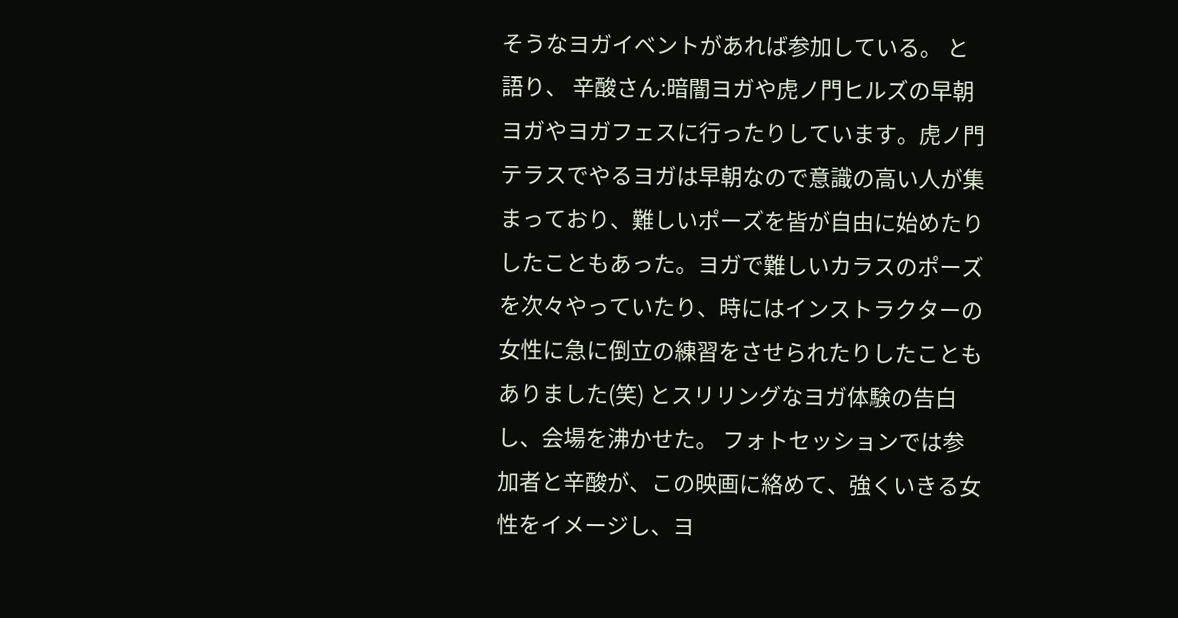そうなヨガイベントがあれば参加している。 と語り、 辛酸さん:暗闇ヨガや虎ノ門ヒルズの早朝ヨガやヨガフェスに行ったりしています。虎ノ門テラスでやるヨガは早朝なので意識の高い人が集まっており、難しいポーズを皆が自由に始めたりしたこともあった。ヨガで難しいカラスのポーズを次々やっていたり、時にはインストラクターの女性に急に倒立の練習をさせられたりしたこともありました(笑) とスリリングなヨガ体験の告白し、会場を沸かせた。 フォトセッションでは参加者と辛酸が、この映画に絡めて、強くいきる女性をイメージし、ヨ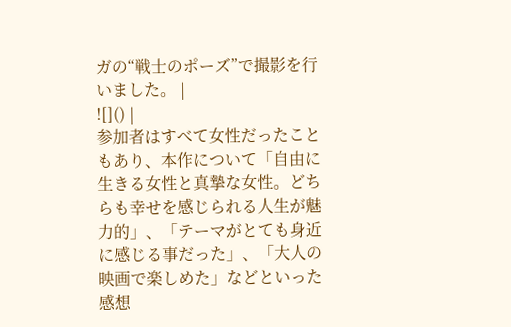ガの“戦士のポーズ”で撮影を行いました。 |
![]() |
参加者はすべて女性だったこともあり、本作について「自由に生きる女性と真摯な女性。どちらも幸せを感じられる人生が魅力的」、「テーマがとても身近に感じる事だった」、「大人の映画で楽しめた」などといった感想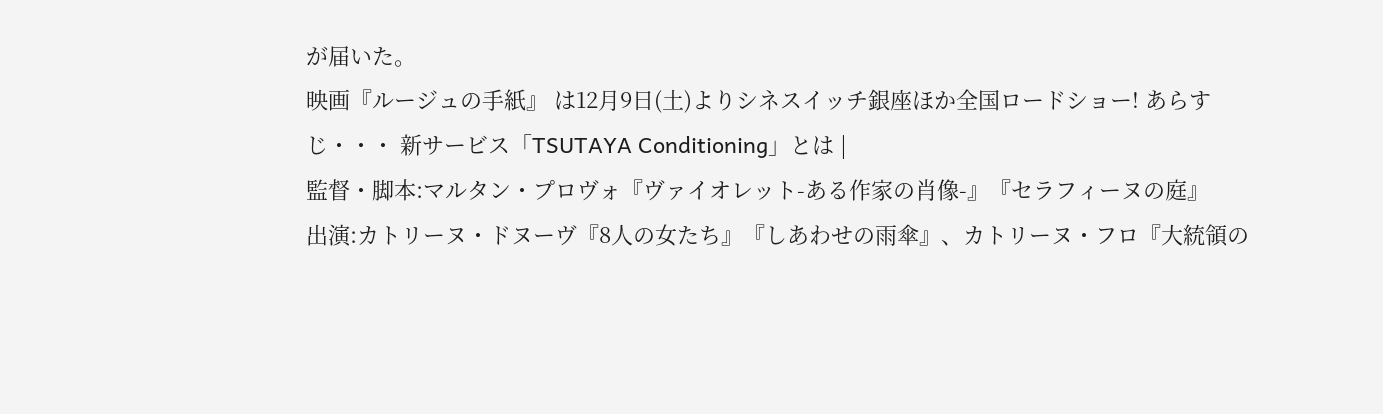が届いた。
映画『ルージュの手紙』 は12月9日(土)よりシネスイッチ銀座ほか全国ロードショー! あらすじ・・・ 新サービス「TSUTAYA Conditioning」とは |
監督・脚本:マルタン・プロヴォ『ヴァイオレット-ある作家の肖像-』『セラフィーヌの庭』
出演:カトリーヌ・ドヌーヴ『8人の女たち』『しあわせの雨傘』、カトリーヌ・フロ『大統領の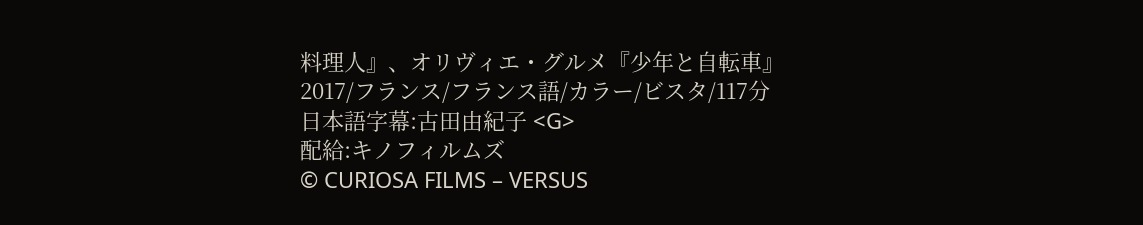料理人』、オリヴィエ・グルメ『少年と自転車』
2017/フランス/フランス語/カラー/ビスタ/117分
日本語字幕:古田由紀子 <G>
配給:キノフィルムズ
© CURIOSA FILMS – VERSUS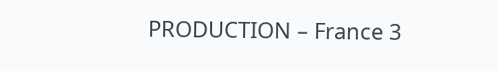PRODUCTION – France 3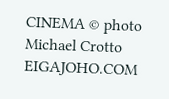CINEMA © photo Michael Crotto
EIGAJOHO.COM